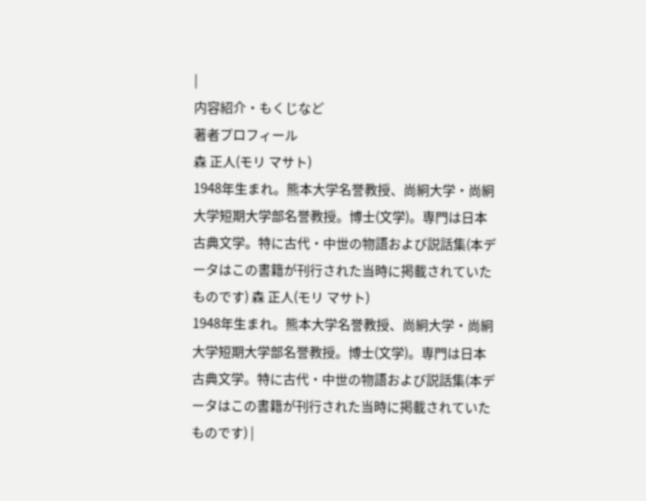|
内容紹介・もくじなど
著者プロフィール
森 正人(モリ マサト)
1948年生まれ。熊本大学名誉教授、尚絅大学・尚絅大学短期大学部名誉教授。博士(文学)。専門は日本古典文学。特に古代・中世の物語および説話集(本データはこの書籍が刊行された当時に掲載されていたものです) 森 正人(モリ マサト)
1948年生まれ。熊本大学名誉教授、尚絅大学・尚絅大学短期大学部名誉教授。博士(文学)。専門は日本古典文学。特に古代・中世の物語および説話集(本データはこの書籍が刊行された当時に掲載されていたものです) |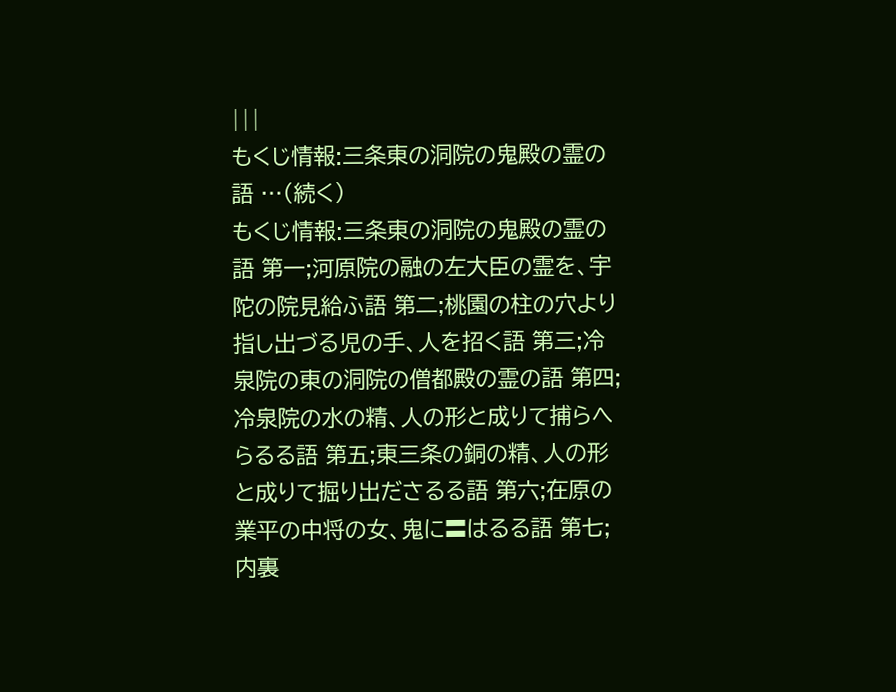|||
もくじ情報:三条東の洞院の鬼殿の霊の語 …(続く)
もくじ情報:三条東の洞院の鬼殿の霊の語 第一;河原院の融の左大臣の霊を、宇陀の院見給ふ語 第二;桃園の柱の穴より指し出づる児の手、人を招く語 第三;冷泉院の東の洞院の僧都殿の霊の語 第四;冷泉院の水の精、人の形と成りて捕らへらるる語 第五;東三条の銅の精、人の形と成りて掘り出ださるる語 第六;在原の業平の中将の女、鬼に〓はるる語 第七;内裏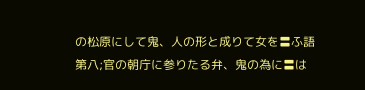の松原にして鬼、人の形と成りて女を〓ふ語 第八;官の朝庁に参りたる弁、鬼の為に〓は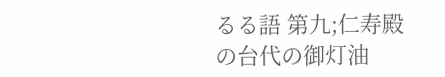るる語 第九;仁寿殿の台代の御灯油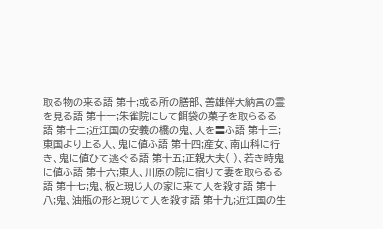取る物の来る語 第十;或る所の膳部、善雄伴大納言の霊を見る語 第十一;朱雀院にして餌袋の菓子を取らるる語 第十二;近江国の安義の橋の鬼、人を〓ふ語 第十三;東国より上る人、鬼に値ふ語 第十四;産女、南山科に行き、鬼に値ひて逃ぐる語 第十五;正親大夫( )、若き時鬼に値ふ語 第十六;東人、川原の院に宿りて妻を取らるる語 第十七;鬼、板と現じ人の家に来て人を殺す語 第十八;鬼、油瓶の形と現じて人を殺す語 第十九;近江国の生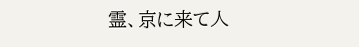霊、京に来て人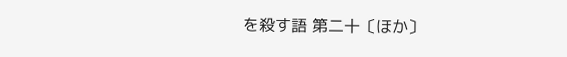を殺す語 第二十〔ほか〕